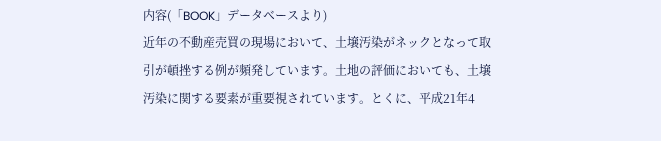内容(「BOOK」データベースより)
近年の不動産売買の現場において、土壌汚染がネックとなって取引が頓挫する例が頻発しています。土地の評価においても、土壌汚染に関する要素が重要視されています。とくに、平成21年4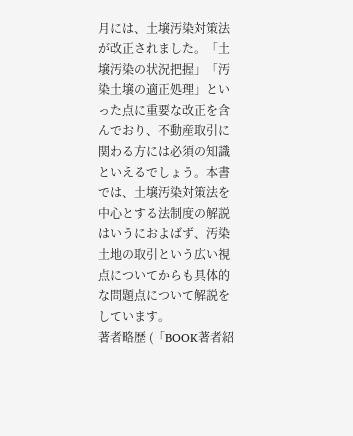月には、土壌汚染対策法が改正されました。「土壌汚染の状況把握」「汚染土壌の適正処理」といった点に重要な改正を含んでおり、不動産取引に関わる方には必須の知識といえるでしょう。本書では、土壌汚染対策法を中心とする法制度の解説はいうにおよばず、汚染土地の取引という広い視点についてからも具体的な問題点について解説をしています。
著者略歴 (「BOOK著者紹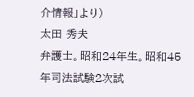介情報」より)
太田 秀夫
弁護士。昭和24年生。昭和45年司法試験2次試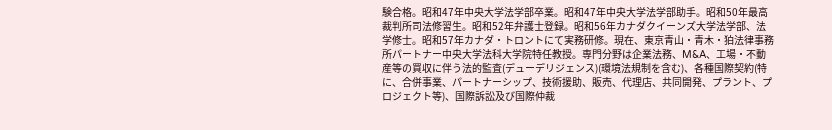験合格。昭和47年中央大学法学部卒業。昭和47年中央大学法学部助手。昭和50年最高裁判所司法修習生。昭和52年弁護士登録。昭和56年カナダクイーンズ大学法学部、法学修士。昭和57年カナダ・トロントにて実務研修。現在、東京青山・青木・狛法律事務所パートナー中央大学法科大学院特任教授。専門分野は企業法務、M&A、工場・不動産等の買収に伴う法的監査(デューデリジェンス)(環境法規制を含む)、各種国際契約(特に、合併事業、パートナーシップ、技術援助、販売、代理店、共同開発、プラント、プロジェクト等)、国際訴訟及び国際仲裁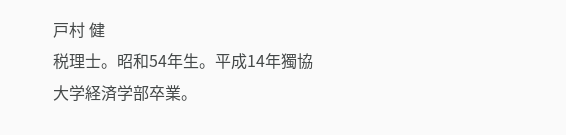戸村 健
税理士。昭和54年生。平成14年獨協大学経済学部卒業。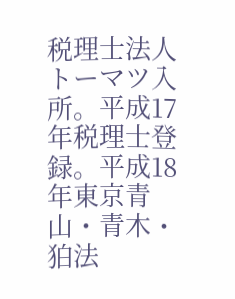税理士法人トーマツ入所。平成17年税理士登録。平成18年東京青山・青木・狛法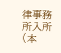律事務所入所(本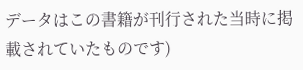データはこの書籍が刊行された当時に掲載されていたものです)